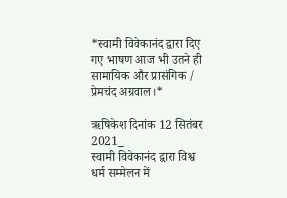*स्वामी विवेकानंद द्वारा दिए गए भाषण आज भी उतने ही सामायिक और प्रासंगिक / प्रेमचंद अग्रवाल।*

ऋषिकेश दिनांक 12 सितंबर 2021_
स्वामी विवेकानंद द्वारा विश्व धर्म सम्मेलन में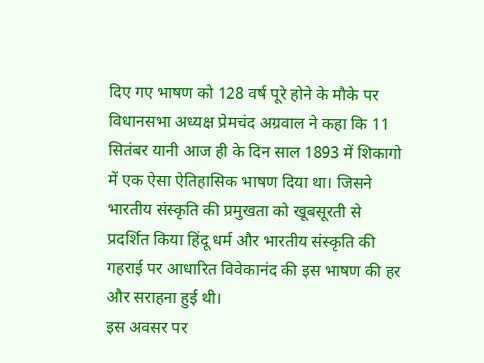दिए गए भाषण को 128 वर्ष पूरे होने के मौके पर विधानसभा अध्यक्ष प्रेमचंद अग्रवाल ने कहा कि 11 सितंबर यानी आज ही के दिन साल 1893 में शिकागो में एक ऐसा ऐतिहासिक भाषण दिया था। जिसने भारतीय संस्कृति की प्रमुखता को खूबसूरती से प्रदर्शित किया हिंदू धर्म और भारतीय संस्कृति की गहराई पर आधारित विवेकानंद की इस भाषण की हर और सराहना हुई थी।
इस अवसर पर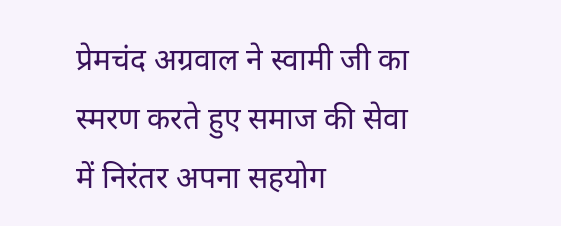प्रेमचंद अग्रवाल ने स्वामी जी का स्मरण करते हुए समाज की सेवा में निरंतर अपना सहयोग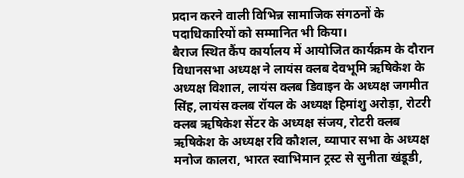प्रदान करने वाली विभिन्न सामाजिक संगठनों के पदाधिकारियों को सम्मानित भी किया।
बैराज स्थित कैंप कार्यालय में आयोजित कार्यक्रम के दौरान विधानसभा अध्यक्ष ने लायंस क्लब देवभूमि ऋषिकेश के अध्यक्ष विशाल, लायंस क्लब डिवाइन के अध्यक्ष जगमीत सिंह, लायंस क्लब रॉयल के अध्यक्ष हिमांशु अरोड़ा, रोटरी क्लब ऋषिकेश सेंटर के अध्यक्ष संजय, रोटरी क्लब ऋषिकेश के अध्यक्ष रवि कौशल, व्यापार सभा के अध्यक्ष मनोज कालरा, भारत स्वाभिमान ट्रस्ट से सुनीता खंडूडी,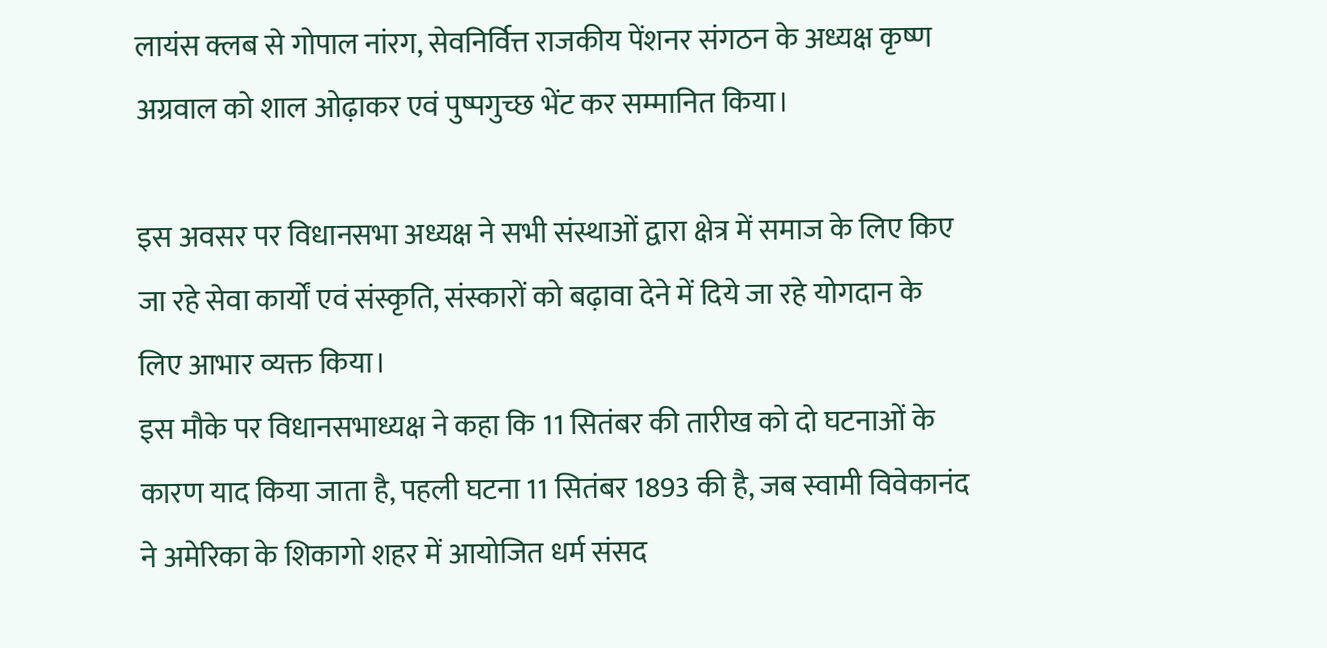लायंस क्लब से गोपाल नांरग, सेवनिर्वित्त राजकीय पेंशनर संगठन के अध्यक्ष कृष्ण अग्रवाल को शाल ओढ़ाकर एवं पुष्पगुच्छ भेंट कर सम्मानित किया।

इस अवसर पर विधानसभा अध्यक्ष ने सभी संस्थाओं द्वारा क्षेत्र में समाज के लिए किए जा रहे सेवा कार्यों एवं संस्कृति, संस्कारों को बढ़ावा देने में दिये जा रहे योगदान के लिए आभार व्यक्त किया।
इस मौके पर विधानसभाध्यक्ष ने कहा कि 11 सितंबर की तारीख को दो घटनाओं के कारण याद किया जाता है, पहली घटना 11 सितंबर 1893 की है, जब स्वामी विवेकानंद ने अमेरिका के शिकागो शहर में आयोजित धर्म संसद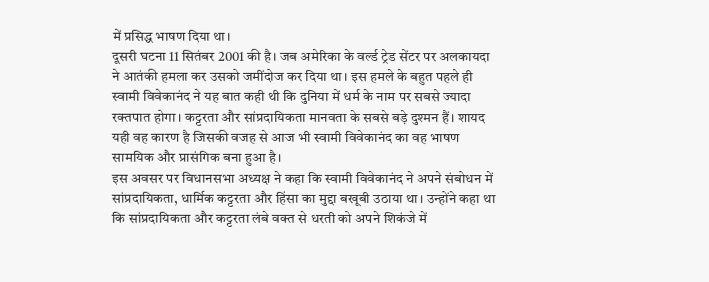में प्रसिद्ध भाषण दिया था।
दूसरी घटना 11 सितंबर 2001 की है। जब अमेरिका के वर्ल्ड ट्रेड सेंटर पर अलकायदा ने आतंकी हमला कर उसको जमींदोज कर दिया था। इस हमले के बहुत पहले ही स्वामी विवेकानंद ने यह बात कही थी कि दुनिया में धर्म के नाम पर सबसे ज्यादा रक्तपात होगा। कट्टरता और सांप्रदायिकता मानवता के सबसे बड़े दुश्मन हैं। शायद यही वह कारण है जिसकी वजह से आज भी स्वामी विवेकानंद का वह भाषण सामयिक और प्रासंगिक बना हुआ है।
इस अवसर पर विधानसभा अध्यक्ष ने कहा कि स्वामी विवेकानंद ने अपने संबोधन में सांप्रदायिकता, धार्मिक कट्टरता और हिंसा का मुद्दा बखूबी उठाया था। उन्होंने कहा था कि सांप्रदायिकता और कट्टरता लंबे वक्त से धरती को अपने शिकंजे में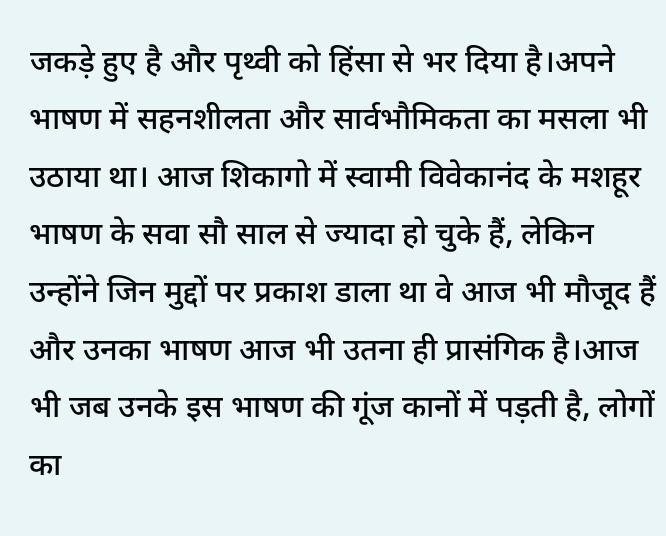जकड़े हुए है और पृथ्वी को हिंसा से भर दिया है।अपने भाषण में सहनशीलता और सार्वभौमिकता का मसला भी उठाया था। आज शिकागो में स्वामी विवेकानंद के मशहूर भाषण के सवा सौ साल से ज्यादा हो चुके हैं, लेकिन उन्होंने जिन मुद्दों पर प्रकाश डाला था वे आज भी मौजूद हैं और उनका भाषण आज भी उतना ही प्रासंगिक है।आज भी जब उनके इस भाषण की गूंज कानों में पड़ती है, लोगों का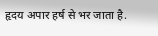हृदय अपार हर्ष से भर जाता है.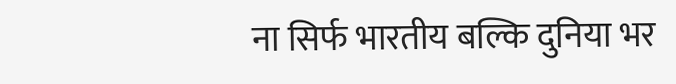ना सिर्फ भारतीय बल्कि दुनिया भर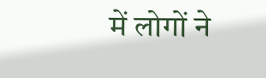में लोगों ने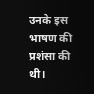उनके इस भाषण की प्रशंसा की थी।